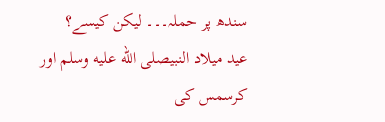سندھ پر حملہ۔۔۔ لیکن کیسے؟
عید میلاد النبیصلى الله عليه وسلم اور کرسمس کی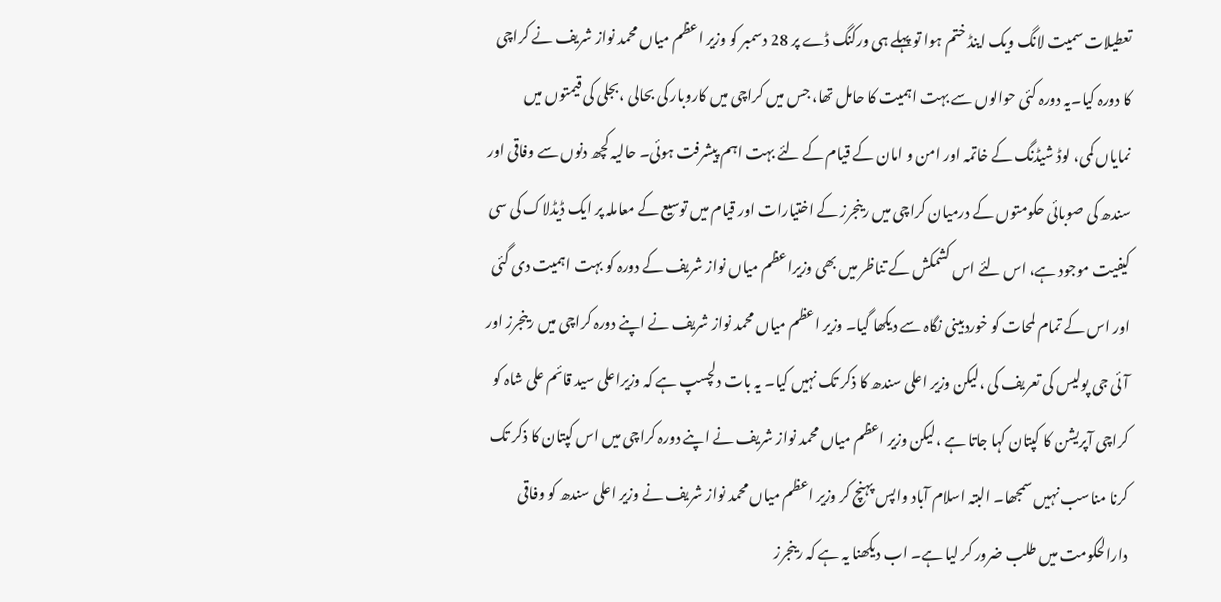تعطیلات سمیت لانگ ویک اینڈ ختم ہوا تو پہلے ہی ورکنگ ڈے پر 28 دسمبر کو وزیر اعظم میاں محمد نواز شریف نے کراچی کا دورہ کیا۔یہ دورہ کئی حوالوں سے بہت اہمیت کا حامل تھا، جس میں کراچی میں کاروبار کی بحالی ،بجلی کی قیمتوں میں نمایاں کمی، لوڈ شیڈنگ کے خاتمہ اور امن و امان کے قیام کے لئے بہت اہم پیشرفت ہوئی۔ حالیہ کچھ دنوں سے وفاقی اور سندھ کی صوبائی حکومتوں کے درمیان کراچی میں رینجرز کے اختیارات اور قیام میں توسیع کے معاملہ پر ایک ڈیڈلاک کی سی کیفیت موجود ہے، اس لئے اس کشمکش کے تناظر میں بھی وزیراعظم میاں نواز شریف کے دورہ کو بہت اہمیت دی گئی اور اس کے تمام لمحات کو خوردبینی نگاہ سے دیکھا گیا۔ وزیر اعظم میاں محمد نواز شریف نے اپنے دورہ کراچی میں رینجرز اور آئی جی پولیس کی تعریف کی ،لیکن وزیر اعلی سندھ کا ذکر تک نہیں کیا۔ یہ بات دلچسپ ہے کہ وزیراعلی سید قائم علی شاہ کو کراچی آپریشن کا کپتان کہا جاتا ہے ،لیکن وزیر اعظم میاں محمد نواز شریف نے اپنے دورہ کراچی میں اس کپتان کا ذکر تک کرنا مناسب نہیں سمجھا۔ البتہ اسلام آباد واپس پہنچ کر وزیر اعظم میاں محمد نواز شریف نے وزیر اعلی سندھ کو وفاقی دارالحکومت میں طلب ضرور کر لیا ہے۔ اب دیکھنا یہ ہے کہ رینجرز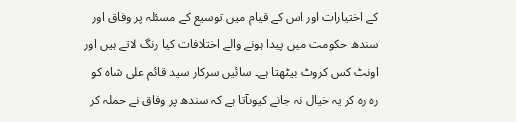کے اختیارات اور اس کے قیام میں توسیع کے مسئلہ پر وفاق اور سندھ حکومت میں پیدا ہونے والے اختلافات کیا رنگ لاتے ہیں اور اونٹ کس کروٹ بیٹھتا ہے۔ سائیں سرکار سید قائم علی شاہ کو رہ رہ کر یہ خیال نہ جانے کیوںآتا ہے کہ سندھ پر وفاق نے حملہ کر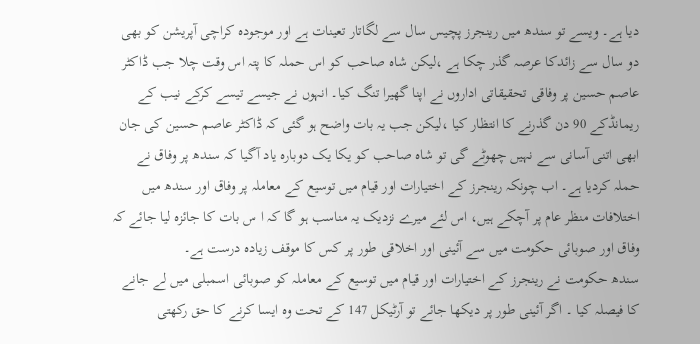دیا ہے۔ ویسے تو سندھ میں رینجرز پچیس سال سے لگاتار تعینات ہے اور موجودہ کراچی آپریشن کو بھی دو سال سے زائدکا عرصہ گذر چکا ہے ،لیکن شاہ صاحب کو اس حملہ کا پتہ اس وقت چلا جب ڈاکٹر عاصم حسین پر وفاقی تحقیقاتی اداروں نے اپنا گھیرا تنگ کیا۔ انہوں نے جیسے تیسے کرکے نیب کے ریمانڈکے 90 دن گذرنے کا انتظار کیا ،لیکن جب یہ بات واضح ہو گئی کہ ڈاکٹر عاصم حسین کی جان ابھی اتنی آسانی سے نہیں چھوٹے گی تو شاہ صاحب کو یکا یک دوبارہ یاد آگیا کہ سندھ پر وفاق نے حملہ کردیا ہے۔ اب چونکہ رینجرز کے اختیارات اور قیام میں توسیع کے معاملہ پر وفاق اور سندھ میں اختلافات منظر عام پر آچکے ہیں، اس لئے میرے نزدیک یہ مناسب ہو گا کہ ا س بات کا جائزہ لیا جائے کہ وفاق اور صوبائی حکومت میں سے آئینی اور اخلاقی طور پر کس کا موقف زیادہ درست ہے۔
سندھ حکومت نے رینجرز کے اختیارات اور قیام میں توسیع کے معاملہ کو صوبائی اسمبلی میں لے جانے کا فیصلہ کیا ۔ اگر آئینی طور پر دیکھا جائے تو آرٹیکل 147 کے تحت وہ ایسا کرنے کا حق رکھتی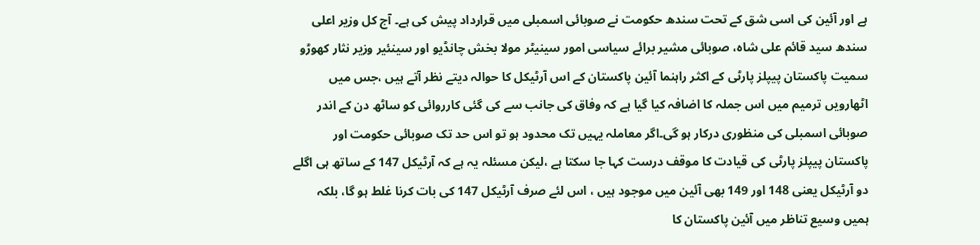ہے اور آئین کی اسی شق کے تحت سندھ حکومت نے صوبائی اسمبلی میں قرارداد پیش کی ہے۔ آج کل وزیر اعلی سندھ سید قائم علی شاہ، صوبائی مشیر برائے سیاسی امور سینیٹر مولا بخش چانڈیو اور سینئیر وزیر نثار کھوڑو سمیت پاکستان پیپلز پارٹی کے اکثر راہنما آئین پاکستان کے اس آرٹیکل کا حوالہ دیتے نظر آتے ہیں ،جس میں اٹھارویں ترمیم میں اس جملہ کا اضافہ کیا گیا ہے کہ وفاق کی جانب سے کی گئی کارروائی کو ساٹھ دن کے اندر صوبائی اسمبلی کی منظوری درکار ہو گی۔اگر معاملہ یہیں تک محدود ہو تو اس حد تک صوبائی حکومت اور پاکستان پیپلز پارٹی کی قیادت کا موقف درست کہا جا سکتا ہے ،لیکن مسئلہ یہ ہے کہ آرٹیکل 147 کے ساتھ ہی اگلے دو آرٹیکل یعنی 148 اور 149 بھی آئین میں موجود ہیں ، اس لئے صرف آرٹیکل 147 کی بات کرنا غلط ہو گا، بلکہ ہمیں وسیع تناظر میں آئین پاکستان کا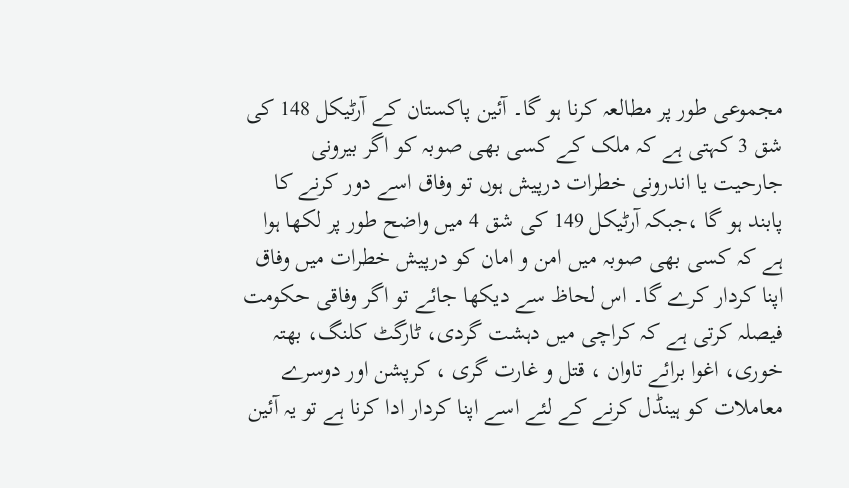مجموعی طور پر مطالعہ کرنا ہو گا۔ آئین پاکستان کے آرٹیکل 148 کی شق 3 کہتی ہے کہ ملک کے کسی بھی صوبہ کو اگر بیرونی جارحیت یا اندرونی خطرات درپیش ہوں تو وفاق اسے دور کرنے کا پابند ہو گا ،جبکہ آرٹیکل 149 کی شق 4 میں واضح طور پر لکھا ہوا ہے کہ کسی بھی صوبہ میں امن و امان کو درپیش خطرات میں وفاق اپنا کردار کرے گا۔ اس لحاظ سے دیکھا جائے تو اگر وفاقی حکومت فیصلہ کرتی ہے کہ کراچی میں دہشت گردی، ٹارگٹ کلنگ، بھتہ خوری، اغوا برائے تاوان ، قتل و غارت گری ، کرپشن اور دوسرے معاملات کو ہینڈل کرنے کے لئے اسے اپنا کردار ادا کرنا ہے تو یہ آئین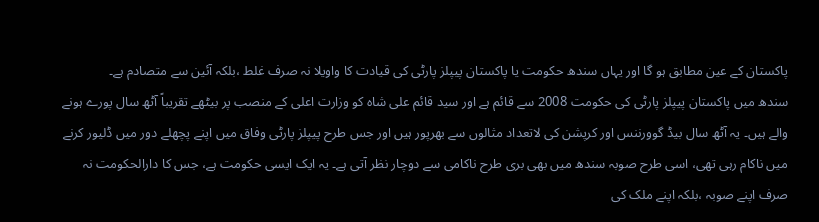پاکستان کے عین مطابق ہو گا اور یہاں سندھ حکومت یا پاکستان پیپلز پارٹی کی قیادت کا واویلا نہ صرف غلط ،بلکہ آئین سے متصادم ہے۔
سندھ میں پاکستان پیپلز پارٹی کی حکومت 2008 سے قائم ہے اور سید قائم علی شاہ کو وزارت اعلی کے منصب پر بیٹھے تقریباً آٹھ سال پورے ہونے والے ہیں۔ یہ آٹھ سال بیڈ گوورننس اور کرپشن کی لاتعداد مثالوں سے بھرپور ہیں اور جس طرح پیپلز پارٹی وفاق میں اپنے پچھلے دور میں ڈلیور کرنے میں ناکام رہی تھی، اسی طرح صوبہ سندھ میں بھی بری طرح ناکامی سے دوچار نظر آتی ہے۔ یہ ایک ایسی حکومت ہے، جس کا دارالحکومت نہ صرف اپنے صوبہ ،بلکہ اپنے ملک کی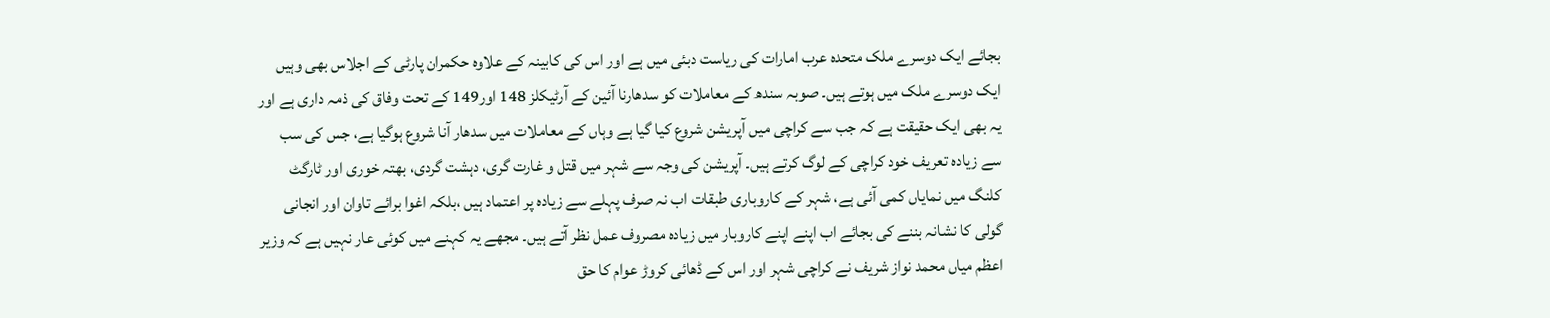بجائے ایک دوسرے ملک متحدہ عرب امارات کی ریاست دبئی میں ہے اور اس کی کابینہ کے علاوہ حکمران پارٹی کے اجلاس بھی وہیں ایک دوسرے ملک میں ہوتے ہیں۔ صوبہ سندھ کے معاملات کو سدھارنا آئین کے آرٹیکلز 148 اور149 کے تحت وفاق کی ذمہ داری ہے اور یہ بھی ایک حقیقت ہے کہ جب سے کراچی میں آپریشن شروع کیا گیا ہے وہاں کے معاملات میں سدھار آنا شروع ہوگیا ہے، جس کی سب سے زیادہ تعریف خود کراچی کے لوگ کرتے ہیں۔ آپریشن کی وجہ سے شہر میں قتل و غارت گری، دہشت گردی، بھتہ خوری اور ٹارگٹ کلنگ میں نمایاں کمی آئی ہے، شہر کے کاروباری طبقات اب نہ صرف پہلے سے زیادہ پر اعتماد ہیں ،بلکہ اغوا برائے تاوان اور انجانی گولی کا نشانہ بننے کی بجائے اب اپنے اپنے کاروبار میں زیادہ مصروف عمل نظر آتے ہیں۔ مجھے یہ کہنے میں کوئی عار نہیں ہے کہ وزیر اعظم میاں محمد نواز شریف نے کراچی شہر اور اس کے ڈھائی کروڑ عوام کا حق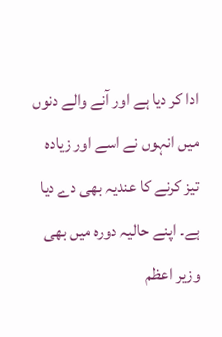ادا کر دیا ہے اور آنے والے دنوں میں انہوں نے اسے اور زیادہ تیز کرنے کا عندیہ بھی دے دیا ہے۔ اپنے حالیہ دورہ میں بھی وزیر اعظم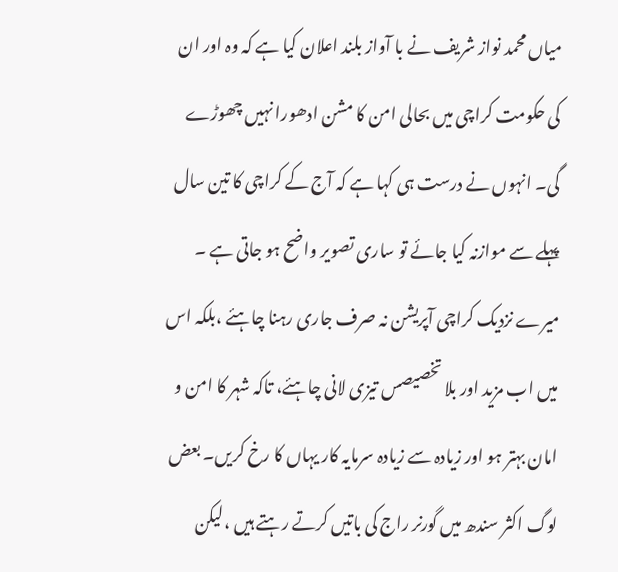میاں محمد نواز شریف نے با آواز بلند اعلان کیا ہے کہ وہ اور ان کی حکومت کراچی میں بحالی امن کا مشن ادھورا نہیں چھوڑے گی۔ انہوں نے درست ہی کہا ہے کہ آج کے کراچی کا تین سال پہلے سے موازنہ کیا جائے تو ساری تصویر واضح ہو جاتی ہے ۔ میرے نزدیک کراچی آپریشن نہ صرف جاری رہنا چاہئے ،بلکہ اس میں اب مزید اور بلا تخصیصس تیزی لانی چاہئے، تاکہ شہر کا امن و امان بہتر ہو اور زیادہ سے زیادہ سرمایہ کار یہاں کا رخ کریں۔ بعض لوگ اکثر سندھ میں گورنر راج کی باتیں کرتے رہتے ہیں ،لیکن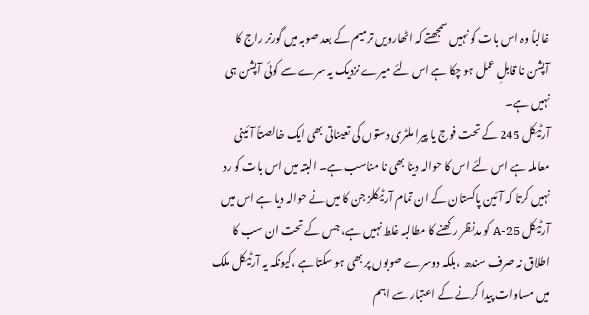غالباً وہ اس بات کو نہیں سمجھتے کہ اٹھارویں ترمیم کے بعد صوبہ میں گورنر راج کا آپشن نا قابلِ عمل ہو چکا ہے اس لئے میرے نزدیک یہ سرے سے کوئی آپشن ہی نہیں ہے۔
آرٹیکل 245 کے تحت فوج یا پیرا ملٹری دستوں کی تعیناتی بھی ایک خالصتاً آئینی معاملہ ہے اس لئے اس کا حوالہ دینا بھی نا مناسب ہے۔ البتہ میں اس بات کو رد نہیں کرتا کہ آئین پاکستان کے ان تمام آرٹیکلز جن کا میں نے حوالہ دیا ہے اس میں آرٹیکل 25-A کو مدنظر رکھنے کا مطالبہ غلط نہیں ہے، جس کے تحت ان سب کا اطلاق نہ صرف سندھ ،بلکہ دوسرے صوبوں پر بھی ہو سکتا ہے ،کیونکہ یہ آرٹیکل ملک میں مساوات پیدا کرنے کے اعتبار سے اہم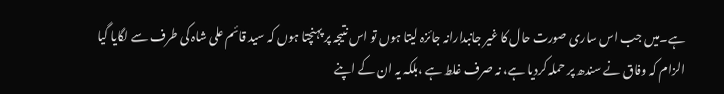ہے۔میں جب اس ساری صورت حال کا غیر جانبدارانہ جائزہ لیتا ہوں تو اس نتیجہ پر پہنچتا ہوں کہ سید قائم علی شاہ کی طرف سے لگایا گیا الزام کہ وفاق نے سندھ پر حملہ کردیا ہے، نہ صرف غلط ہے ،بلکہ یہ ان کے اپنے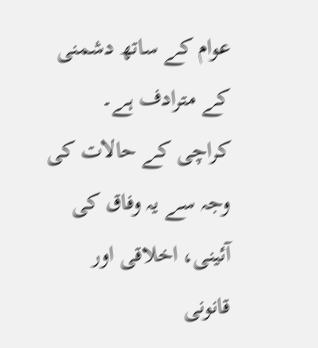عوام کے ساتھ دشمنی کے مترادف ہے۔ کراچی کے حالات کی وجہ سے یہ وفاق کی آئینی، اخلاقی اور قانونی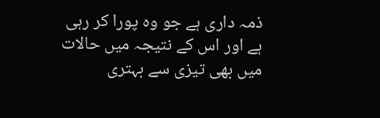ذمہ داری ہے جو وہ پورا کر رہی ہے اور اس کے نتیجہ میں حالات میں بھی تیزی سے بہتری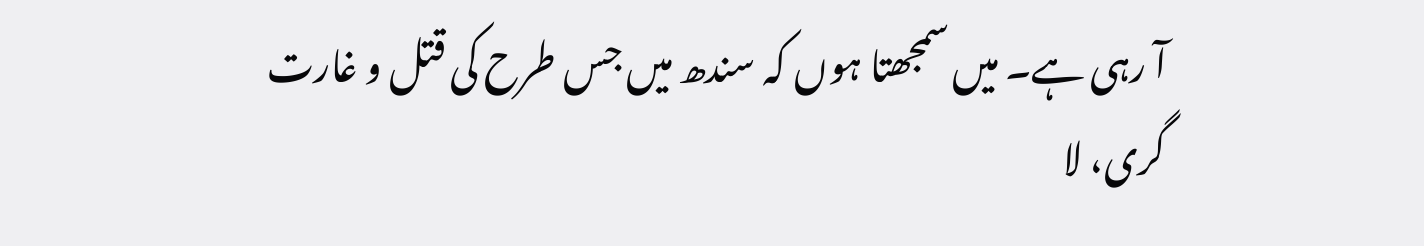آ رہی ہے۔ میں سمجھتا ہوں کہ سندھ میں جس طرح کی قتل و غارت گری، لا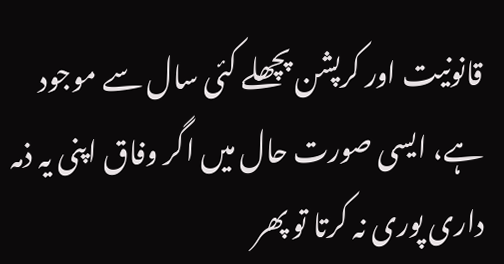قانونیت اور کرپشن پچھلے کئی سال سے موجود ہے، ایسی صورت حال میں اگر وفاق اپنی یہ ذمہ داری پوری نہ کرتا تو پھر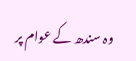وہ سندھ کے عوام پر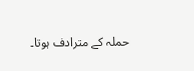حملہ کے مترادف ہوتا۔